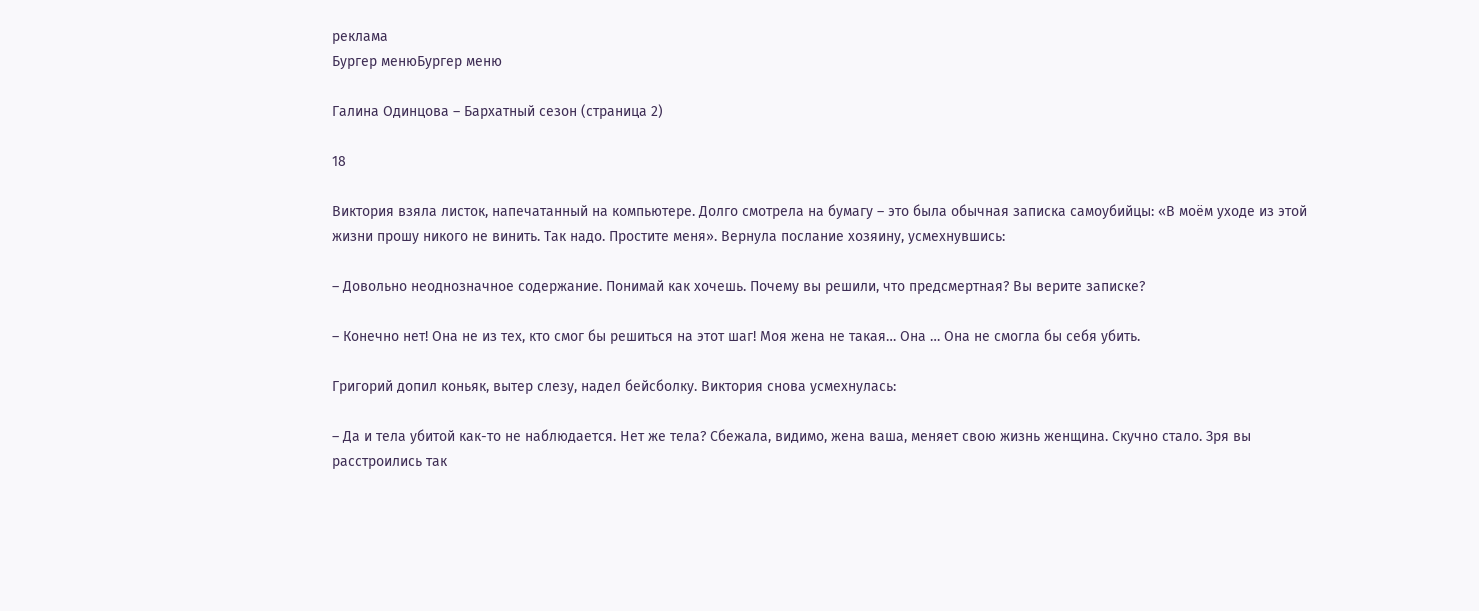реклама
Бургер менюБургер меню

Галина Одинцова – Бархатный сезон (страница 2)

18

Виктория взяла листок, напечатанный на компьютере. Долго смотрела на бумагу – это была обычная записка самоубийцы: «В моём уходе из этой жизни прошу никого не винить. Так надо. Простите меня». Вернула послание хозяину, усмехнувшись:

– Довольно неоднозначное содержание. Понимай как хочешь. Почему вы решили, что предсмертная? Вы верите записке?

– Конечно нет! Она не из тех, кто смог бы решиться на этот шаг! Моя жена не такая… Она … Она не смогла бы себя убить.

Григорий допил коньяк, вытер слезу, надел бейсболку. Виктория снова усмехнулась:

– Да и тела убитой как-то не наблюдается. Нет же тела? Сбежала, видимо, жена ваша, меняет свою жизнь женщина. Скучно стало. Зря вы расстроились так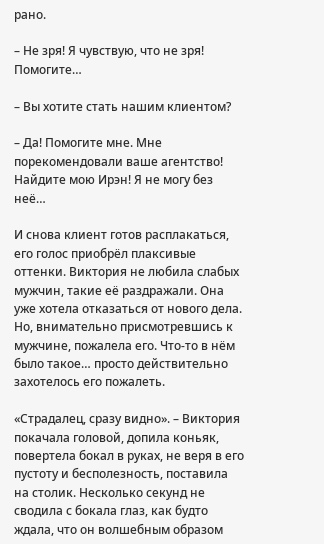рано.

– Не зря! Я чувствую, что не зря! Помогите…

– Вы хотите стать нашим клиентом?

– Да! Помогите мне. Мне порекомендовали ваше агентство! Найдите мою Ирэн! Я не могу без неё…

И снова клиент готов расплакаться, его голос приобрёл плаксивые оттенки. Виктория не любила слабых мужчин, такие её раздражали. Она уже хотела отказаться от нового дела. Но, внимательно присмотревшись к мужчине, пожалела его. Что-то в нём было такое… просто действительно захотелось его пожалеть.

«Страдалец, сразу видно». – Виктория покачала головой, допила коньяк, повертела бокал в руках, не веря в его пустоту и бесполезность, поставила на столик. Несколько секунд не сводила с бокала глаз, как будто ждала, что он волшебным образом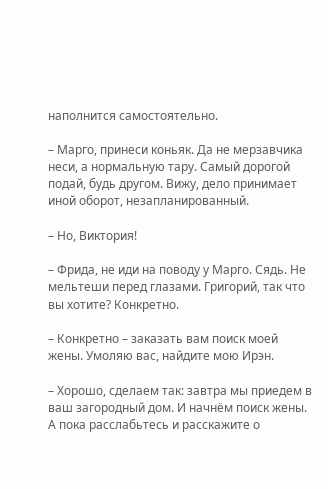наполнится самостоятельно.

– Марго, принеси коньяк. Да не мерзавчика неси, а нормальную тару. Самый дорогой подай, будь другом. Вижу, дело принимает иной оборот, незапланированный.

– Но, Виктория!

– Фрида, не иди на поводу у Марго. Сядь. Не мельтеши перед глазами. Григорий, так что вы хотите? Конкретно.

– Конкретно – заказать вам поиск моей жены. Умоляю вас, найдите мою Ирэн.

– Хорошо, сделаем так: завтра мы приедем в ваш загородный дом. И начнём поиск жены. А пока расслабьтесь и расскажите о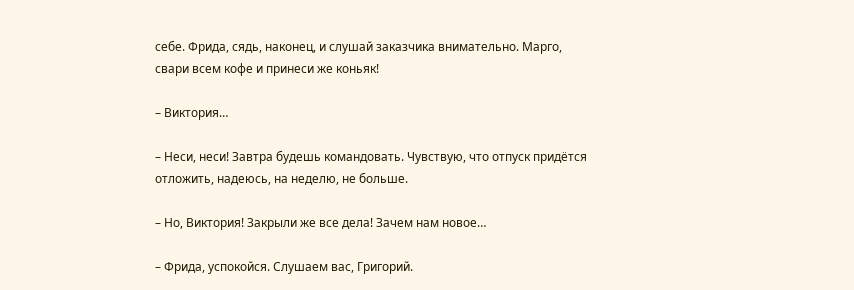себе. Фрида, сядь, наконец, и слушай заказчика внимательно. Марго, свари всем кофе и принеси же коньяк!

– Виктория…

– Неси, неси! Завтра будешь командовать. Чувствую, что отпуск придётся отложить, надеюсь, на неделю, не больше.

– Но, Виктория! Закрыли же все дела! Зачем нам новое…

– Фрида, успокойся. Слушаем вас, Григорий.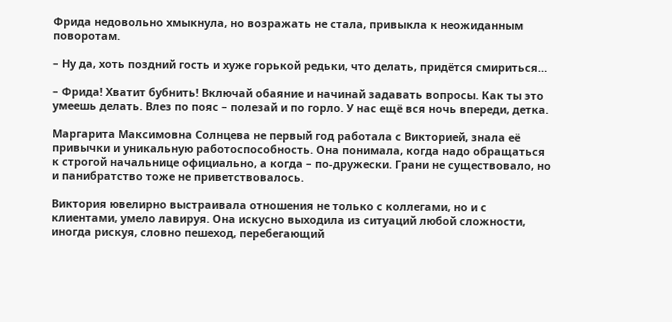Фрида недовольно хмыкнула, но возражать не стала, привыкла к неожиданным поворотам.

– Ну да, хоть поздний гость и хуже горькой редьки, что делать, придётся смириться…

– Фрида! Хватит бубнить! Включай обаяние и начинай задавать вопросы. Как ты это умеешь делать. Влез по пояс – полезай и по горло. У нас ещё вся ночь впереди, детка.

Маргарита Максимовна Солнцева не первый год работала с Викторией, знала её привычки и уникальную работоспособность. Она понимала, когда надо обращаться к строгой начальнице официально, а когда – по-дружески. Грани не существовало, но и панибратство тоже не приветствовалось.

Виктория ювелирно выстраивала отношения не только с коллегами, но и с клиентами, умело лавируя. Она искусно выходила из ситуаций любой сложности, иногда рискуя, словно пешеход, перебегающий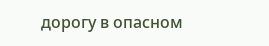дорогу в опасном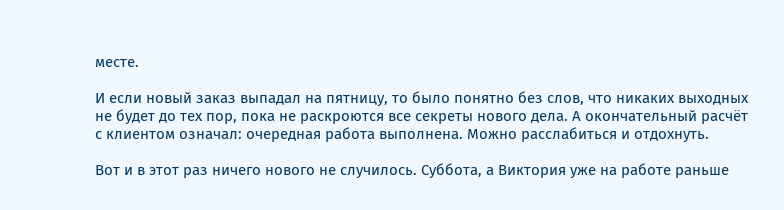месте.

И если новый заказ выпадал на пятницу, то было понятно без слов, что никаких выходных не будет до тех пор, пока не раскроются все секреты нового дела. А окончательный расчёт с клиентом означал: очередная работа выполнена. Можно расслабиться и отдохнуть.

Вот и в этот раз ничего нового не случилось. Суббота, а Виктория уже на работе раньше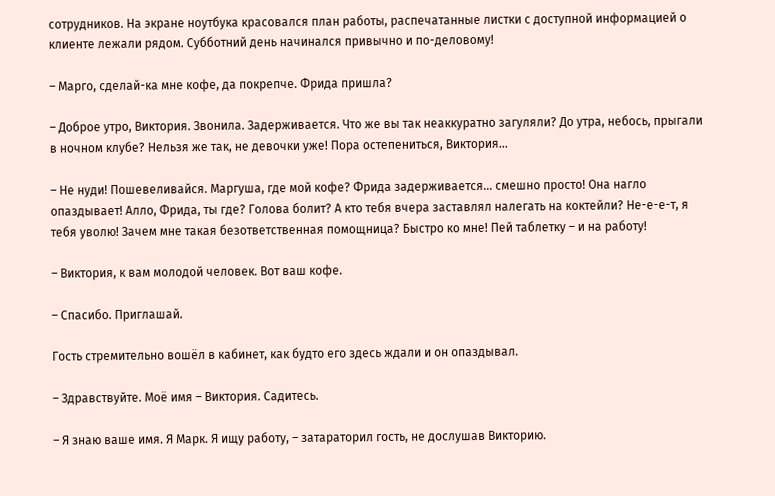сотрудников. На экране ноутбука красовался план работы, распечатанные листки с доступной информацией о клиенте лежали рядом. Субботний день начинался привычно и по-деловому!

– Марго, сделай-ка мне кофе, да покрепче. Фрида пришла?

– Доброе утро, Виктория. Звонила. Задерживается. Что же вы так неаккуратно загуляли? До утра, небось, прыгали в ночном клубе? Нельзя же так, не девочки уже! Пора остепениться, Виктория…

– Не нуди! Пошевеливайся. Маргуша, где мой кофе? Фрида задерживается… смешно просто! Она нагло опаздывает! Алло, Фрида, ты где? Голова болит? А кто тебя вчера заставлял налегать на коктейли? Не-е-е-т, я тебя уволю! Зачем мне такая безответственная помощница? Быстро ко мне! Пей таблетку – и на работу!

– Виктория, к вам молодой человек. Вот ваш кофе.

– Спасибо. Приглашай.

Гость стремительно вошёл в кабинет, как будто его здесь ждали и он опаздывал.

– Здравствуйте. Моё имя – Виктория. Садитесь.

– Я знаю ваше имя. Я Марк. Я ищу работу, – затараторил гость, не дослушав Викторию.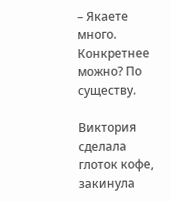– Якаете много. Конкретнее можно? По существу.

Виктория сделала глоток кофе, закинула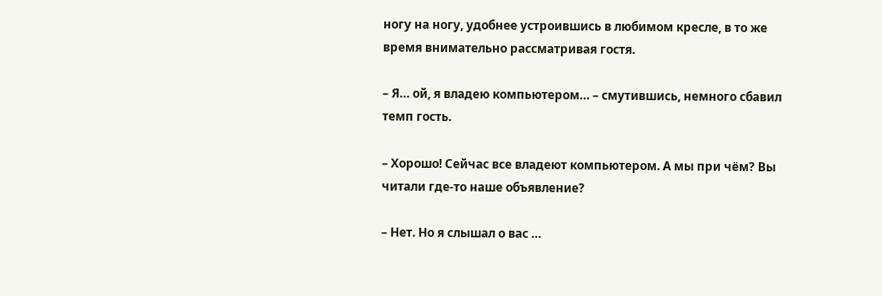ногу на ногу, удобнее устроившись в любимом кресле, в то же время внимательно рассматривая гостя.

– Я… ой, я владею компьютером… – смутившись, немного сбавил темп гость.

– Хорошо! Сейчас все владеют компьютером. А мы при чём? Вы читали где-то наше объявление?

– Нет. Но я слышал о вас …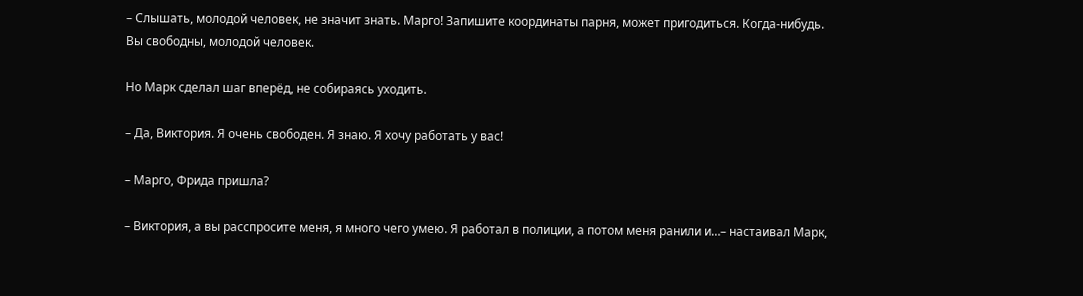– Слышать, молодой человек, не значит знать. Марго! Запишите координаты парня, может пригодиться. Когда-нибудь. Вы свободны, молодой человек.

Но Марк сделал шаг вперёд, не собираясь уходить.

– Да, Виктория. Я очень свободен. Я знаю. Я хочу работать у вас!

– Марго, Фрида пришла?

– Виктория, а вы расспросите меня, я много чего умею. Я работал в полиции, а потом меня ранили и…– настаивал Марк,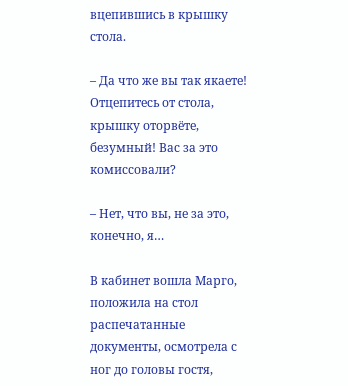вцепившись в крышку стола.

– Да что же вы так якаете! Отцепитесь от стола, крышку оторвёте, безумный! Вас за это комиссовали?

– Нет, что вы, не за это, конечно, я…

В кабинет вошла Марго, положила на стол распечатанные документы, осмотрела с ног до головы гостя,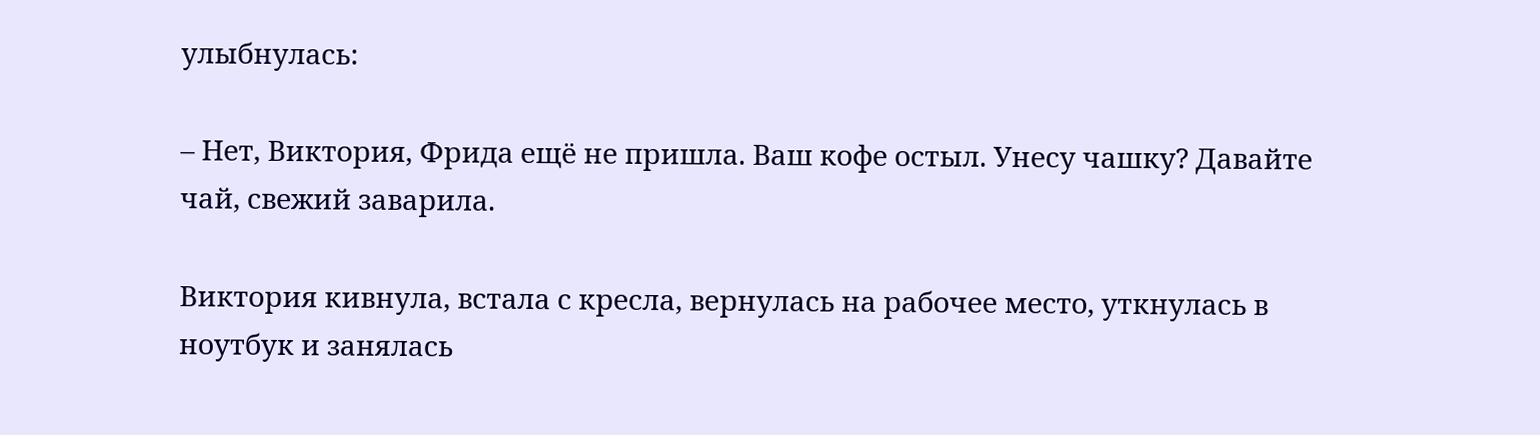улыбнулась:

– Нет, Виктория, Фрида ещё не пришла. Ваш кофе остыл. Унесу чашку? Давайте чай, свежий заварила.

Виктория кивнула, встала с кресла, вернулась на рабочее место, уткнулась в ноутбук и занялась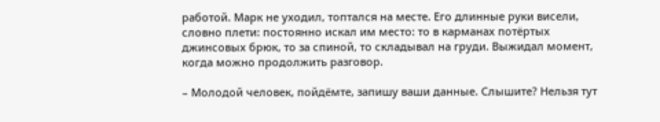работой. Марк не уходил, топтался на месте. Его длинные руки висели, словно плети: постоянно искал им место: то в карманах потёртых джинсовых брюк, то за спиной, то складывал на груди. Выжидал момент, когда можно продолжить разговор.

– Молодой человек, пойдёмте, запишу ваши данные. Слышите? Нельзя тут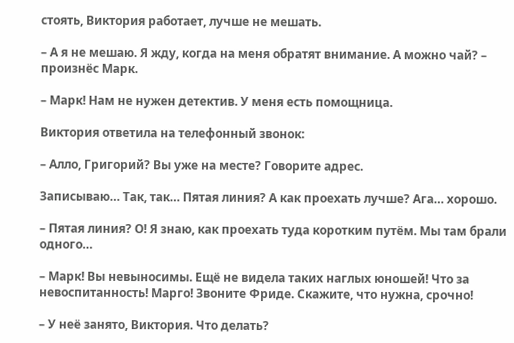стоять, Виктория работает, лучше не мешать.

– А я не мешаю. Я жду, когда на меня обратят внимание. А можно чай? – произнёс Марк.

– Марк! Нам не нужен детектив. У меня есть помощница.

Виктория ответила на телефонный звонок:

– Алло, Григорий? Вы уже на месте? Говорите адрес.

Записываю… Так, так… Пятая линия? А как проехать лучше? Ага… хорошо.

– Пятая линия? О! Я знаю, как проехать туда коротким путём. Мы там брали одного…

– Марк! Вы невыносимы. Ещё не видела таких наглых юношей! Что за невоспитанность! Марго! Звоните Фриде. Скажите, что нужна, срочно!

– У неё занято, Виктория. Что делать?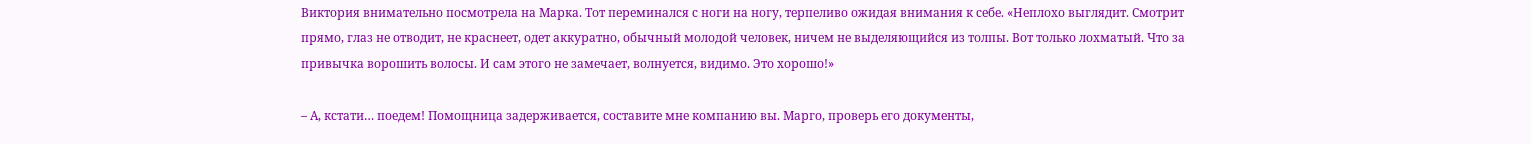Виктория внимательно посмотрела на Марка. Тот переминался с ноги на ногу, терпеливо ожидая внимания к себе. «Неплохо выглядит. Смотрит прямо, глаз не отводит, не краснеет, одет аккуратно, обычный молодой человек, ничем не выделяющийся из толпы. Вот только лохматый. Что за привычка ворошить волосы. И сам этого не замечает, волнуется, видимо. Это хорошо!»

– А, кстати… поедем! Помощница задерживается, составите мне компанию вы. Марго, проверь его документы,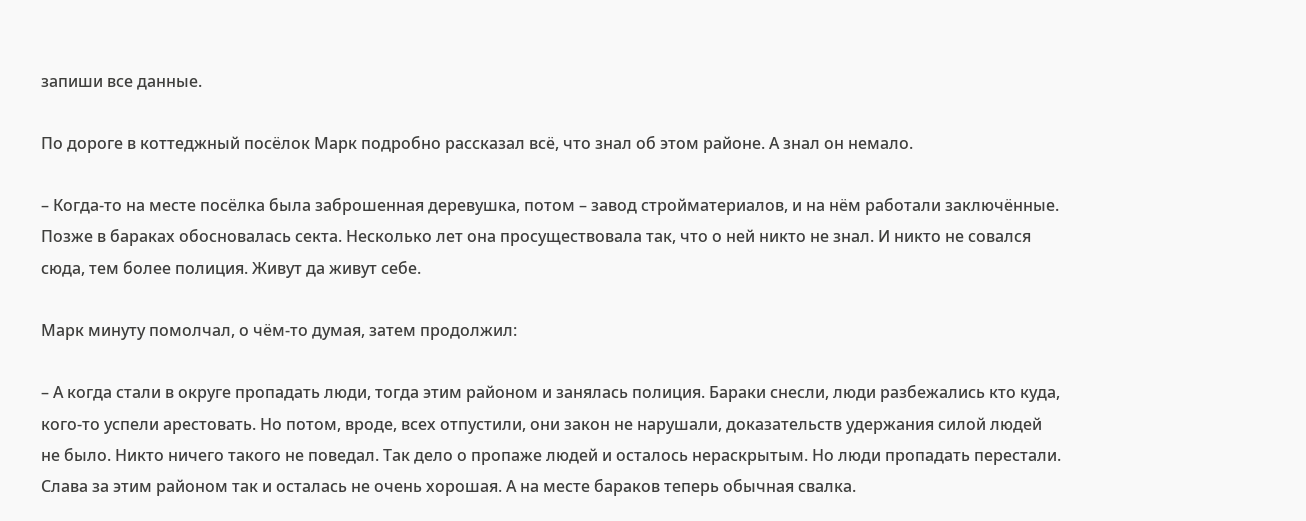запиши все данные.

По дороге в коттеджный посёлок Марк подробно рассказал всё, что знал об этом районе. А знал он немало.

– Когда-то на месте посёлка была заброшенная деревушка, потом – завод стройматериалов, и на нём работали заключённые. Позже в бараках обосновалась секта. Несколько лет она просуществовала так, что о ней никто не знал. И никто не совался сюда, тем более полиция. Живут да живут себе.

Марк минуту помолчал, о чём-то думая, затем продолжил:

– А когда стали в округе пропадать люди, тогда этим районом и занялась полиция. Бараки снесли, люди разбежались кто куда, кого-то успели арестовать. Но потом, вроде, всех отпустили, они закон не нарушали, доказательств удержания силой людей не было. Никто ничего такого не поведал. Так дело о пропаже людей и осталось нераскрытым. Но люди пропадать перестали. Слава за этим районом так и осталась не очень хорошая. А на месте бараков теперь обычная свалка.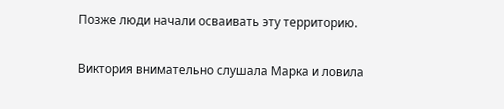Позже люди начали осваивать эту территорию.

Виктория внимательно слушала Марка и ловила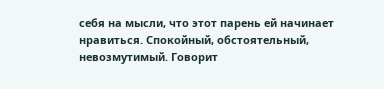себя на мысли, что этот парень ей начинает нравиться. Спокойный, обстоятельный, невозмутимый. Говорит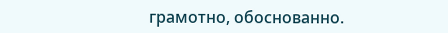грамотно, обоснованно.